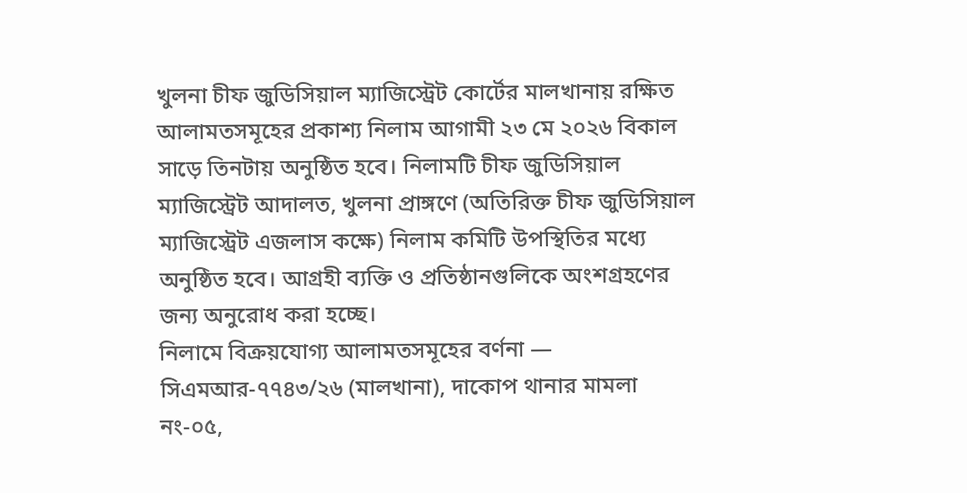খুলনা চীফ জুডিসিয়াল ম্যাজিস্ট্রেট কোর্টের মালখানায় রক্ষিত আলামতসমূহের প্রকাশ্য নিলাম আগামী ২৩ মে ২০২৬ বিকাল সাড়ে তিনটায় অনুষ্ঠিত হবে। নিলামটি চীফ জুডিসিয়াল ম্যাজিস্ট্রেট আদালত, খুলনা প্রাঙ্গণে (অতিরিক্ত চীফ জুডিসিয়াল ম্যাজিস্ট্রেট এজলাস কক্ষে) নিলাম কমিটি উপস্থিতির মধ্যে অনুষ্ঠিত হবে। আগ্রহী ব্যক্তি ও প্রতিষ্ঠানগুলিকে অংশগ্রহণের জন্য অনুরোধ করা হচ্ছে।
নিলামে বিক্রয়যোগ্য আলামতসমূহের বর্ণনা —
সিএমআর-৭৭৪৩/২৬ (মালখানা), দাকোপ থানার মামলা নং-০৫,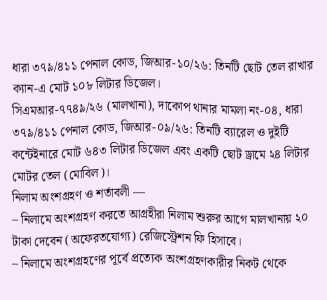ধারা ৩৭৯/৪১১ পেনাল কোড, জিআর-১০/২৬: তিনটি ছোট তেল রাখার ক্যান-এ মোট ১০৮ লিটার ডিজেল।
সিএমআর-৭৭৪৯/২৬ (মালখানা), দাকোপ থানার মামলা নং-০৪, ধারা ৩৭৯/৪১১ পেনাল কোড, জিআর-০৯/২৬: তিনটি ব্যারেল ও দুইটি কন্টেইনারে মোট ৬৪৩ লিটার ডিজেল এবং একটি ছোট ড্রামে ২৪ লিটার মোটর তেল (মোবিল)।
নিলাম অংশগ্রহণ ও শর্তাবলী —
– নিলামে অংশগ্রহণ করতে আগ্রহীরা নিলাম শুরুর আগে মালখানায় ২০ টাকা দেবেন (অফেরতযোগ্য) রেজিস্ট্রেশন ফি হিসাবে।
– নিলামে অংশগ্রহণের পূর্বে প্রত্যেক অংশগ্রহণকারীর নিকট থেকে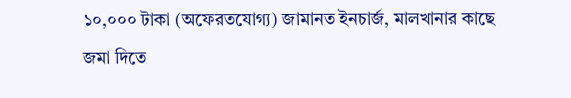১০,০০০ টাকা (অফেরতযোগ্য) জামানত ইনচার্জ, মালখানার কাছে জমা দিতে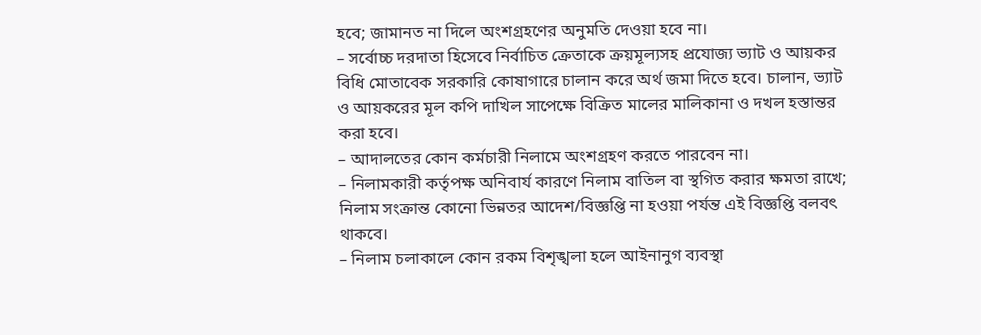হবে; জামানত না দিলে অংশগ্রহণের অনুমতি দেওয়া হবে না।
– সর্বোচ্চ দরদাতা হিসেবে নির্বাচিত ক্রেতাকে ক্রয়মূল্যসহ প্রযোজ্য ভ্যাট ও আয়কর বিধি মোতাবেক সরকারি কোষাগারে চালান করে অর্থ জমা দিতে হবে। চালান, ভ্যাট ও আয়করের মূল কপি দাখিল সাপেক্ষে বিক্রিত মালের মালিকানা ও দখল হস্তান্তর করা হবে।
– আদালতের কোন কর্মচারী নিলামে অংশগ্রহণ করতে পারবেন না।
– নিলামকারী কর্তৃপক্ষ অনিবার্য কারণে নিলাম বাতিল বা স্থগিত করার ক্ষমতা রাখে; নিলাম সংক্রান্ত কোনো ভিন্নতর আদেশ/বিজ্ঞপ্তি না হওয়া পর্যন্ত এই বিজ্ঞপ্তি বলবৎ থাকবে।
– নিলাম চলাকালে কোন রকম বিশৃঙ্খলা হলে আইনানুগ ব্যবস্থা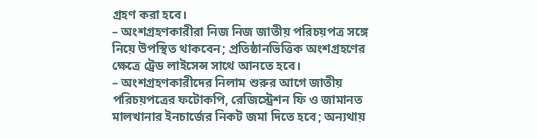গ্রহণ করা হবে।
– অংশগ্রহণকারীরা নিজ নিজ জাতীয় পরিচয়পত্র সঙ্গে নিয়ে উপস্থিত থাকবেন; প্রতিষ্ঠানভিত্তিক অংশগ্রহণের ক্ষেত্রে ট্রেড লাইসেন্স সাথে আনতে হবে।
– অংশগ্রহণকারীদের নিলাম শুরুর আগে জাতীয় পরিচয়পত্রের ফটোকপি, রেজিস্ট্রেশন ফি ও জামানত মালখানার ইনচার্জের নিকট জমা দিতে হবে; অন্যথায়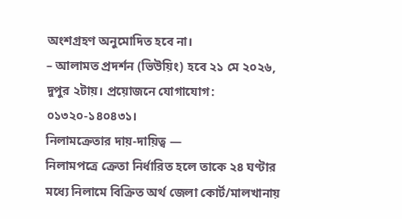অংশগ্রহণ অনুমোদিত হবে না।
– আলামত প্রদর্শন (ভিউয়িং) হবে ২১ মে ২০২৬, দুপুর ২টায়। প্রয়োজনে যোগাযোগ: ০১৩২০-১৪০৪৩১।
নিলামক্রেতার দায়-দায়িত্ব —
নিলামপত্রে ক্রেতা নির্ধারিত হলে তাকে ২৪ ঘণ্টার মধ্যে নিলামে বিক্রিত অর্থ জেলা কোর্ট/মালখানায়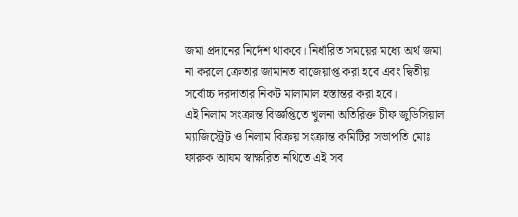জমা প্রদানের নির্দেশ থাকবে। নির্ধারিত সময়ের মধ্যে অর্থ জমা না করলে ক্রেতার জামানত বাজেয়াপ্ত করা হবে এবং দ্বিতীয় সর্বোচ্চ দরদাতার নিকট মালামাল হস্তান্তর করা হবে।
এই নিলাম সংক্রান্ত বিজ্ঞপ্তিতে খুলনা অতিরিক্ত চীফ জুডিসিয়াল ম্যাজিস্ট্রেট ও নিলাম বিক্রয় সংক্রান্ত কমিটির সভাপতি মোঃ ফারুক আযম স্বাক্ষরিত নথিতে এই সব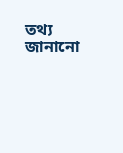তথ্য জানানো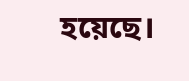হয়েছে।